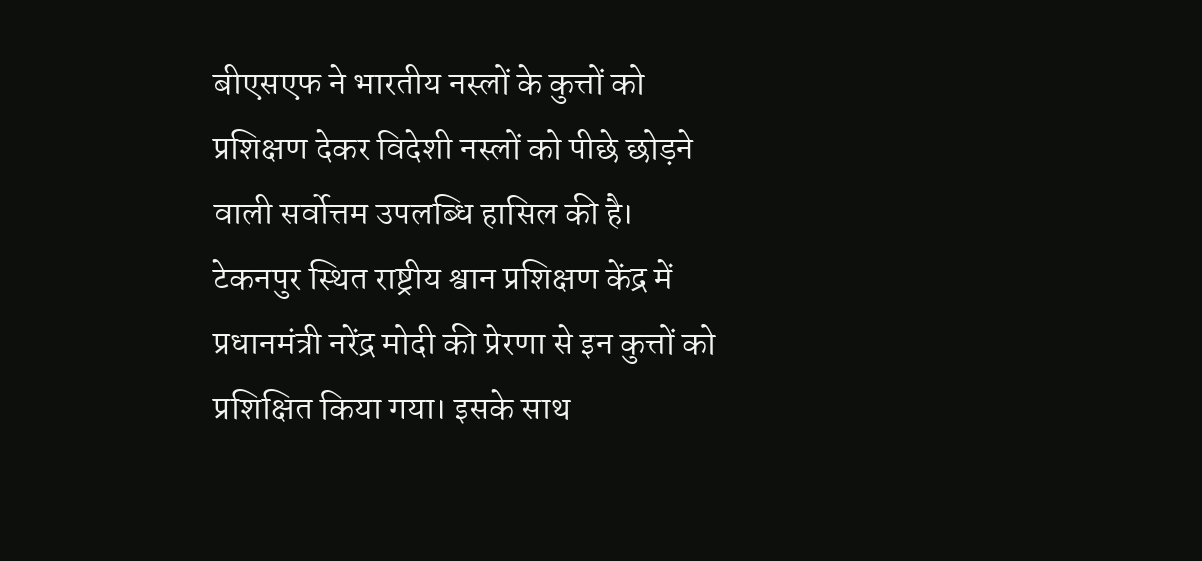बीएसएफ ने भारतीय नस्लों के कुत्तों को प्रशिक्षण देकर विदेशी नस्लों को पीछे छोड़ने वाली सर्वोत्तम उपलब्धि हासिल की है। टेकनपुर स्थित राष्ट्रीय श्वान प्रशिक्षण केंद्र में प्रधानमंत्री नरेंद्र मोदी की प्रेरणा से इन कुत्तों को प्रशिक्षित किया गया। इसके साथ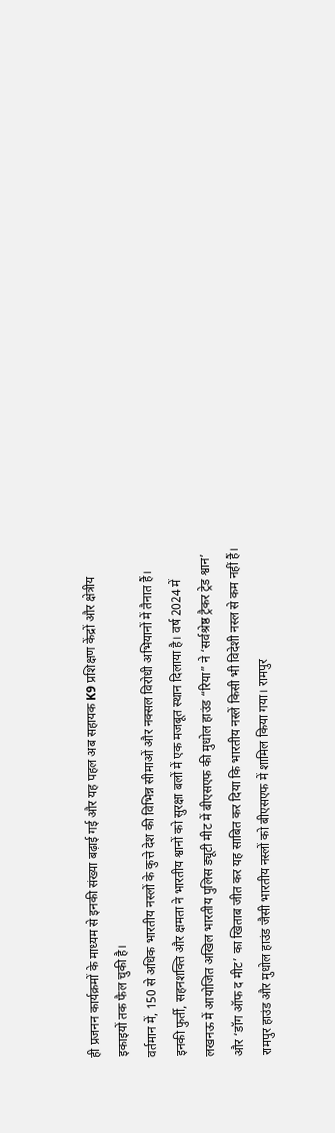ही प्रजनन कार्यक्रमों के माध्यम से इनकी संख्या बढ़ाई गई और यह पहल अब सहायक K9 प्रशिक्षण केंद्रों और क्षेत्रीय इकाइयों तक फैल चुकी है।
वर्तमान में, 150 से अधिक भारतीय नस्लों के कुत्ते देश की विभिन्न सीमाओं और नक्सल विरोधी अभियानों में तैनात हैं। इनकी फुर्ती, सहनशक्ति और क्षमता ने भारतीय श्वानों को सुरक्षा बलों में एक मजबूत स्थान दिलाया है। वर्ष 2024 में लखनऊ में आयोजित अखिल भारतीय पुलिस ड्यूटी मीट में बीएसएफ की मुधोल हाउंड “रिया” ने ‘सर्वश्रेष्ठ ट्रैकर ट्रेड श्वान’ और ‘डॉग ऑफ द मीट’ का खिताब जीत कर यह साबित कर दिया कि भारतीय नस्लें किसी भी विदेशी नस्ल से कम नहीं हैं।
रामपुर हाउंड और मुधोल हाउंड जैसी भारतीय नस्लों को बीएसएफ में शामिल किया गया। रामपुर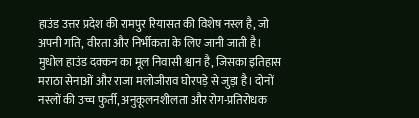हाउंड उत्तर प्रदेश की रामपुर रियासत की विशेष नस्ल है, जो अपनी गति, वीरता और निर्भीकता के लिए जानी जाती है। मुधोल हाउंड दक्कन का मूल निवासी श्वान है, जिसका इतिहास मराठा सेनाओं और राजा मलोजीराव घोरपड़े से जुड़ा है। दोनों नस्लों की उच्च फुर्ती, अनुकूलनशीलता और रोग-प्रतिरोधक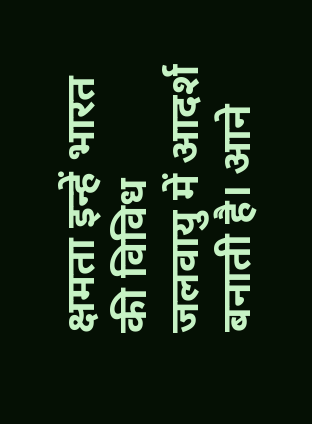क्षमता इन्हें भारत की विविध जलवायु में आदर्श बनाती है। आने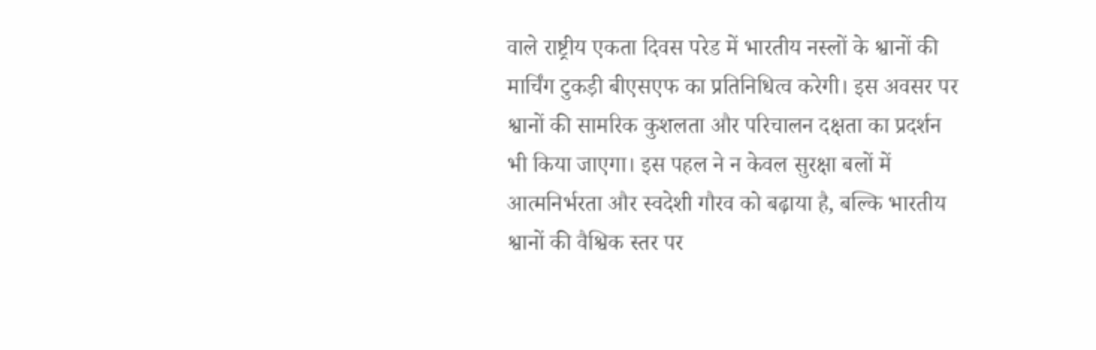वाले राष्ट्रीय एकता दिवस परेड में भारतीय नस्लों के श्वानों की मार्चिंग टुकड़ी बीएसएफ का प्रतिनिधित्व करेगी। इस अवसर पर श्वानों की सामरिक कुशलता और परिचालन दक्षता का प्रदर्शन भी किया जाएगा। इस पहल ने न केवल सुरक्षा बलों में आत्मनिर्भरता और स्वदेशी गौरव को बढ़ाया है, बल्कि भारतीय श्वानों की वैश्विक स्तर पर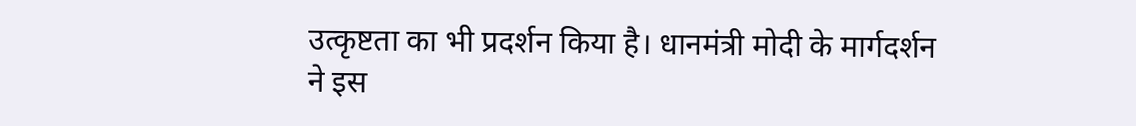उत्कृष्टता का भी प्रदर्शन किया है। धानमंत्री मोदी के मार्गदर्शन ने इस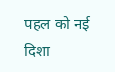पहल को नई दिशा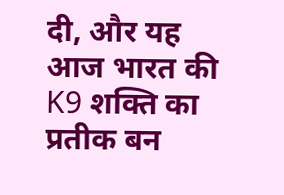दी, और यह आज भारत की K9 शक्ति का प्रतीक बन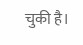चुकी है।